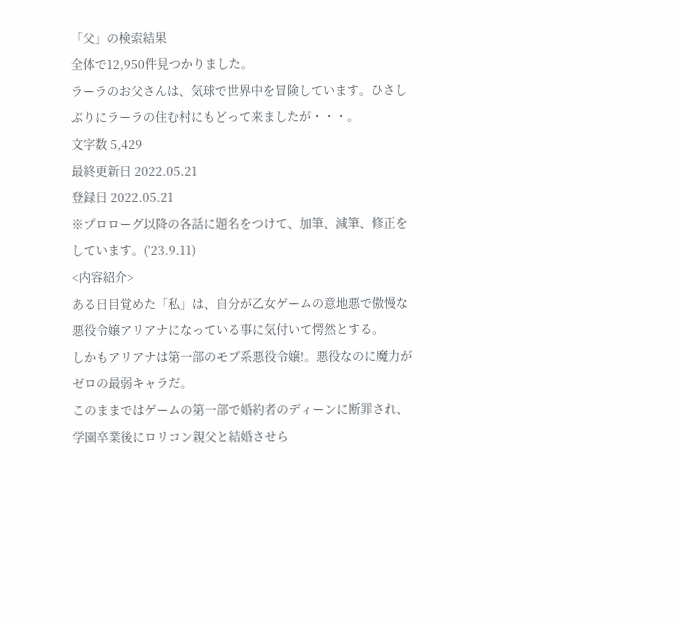「父」の検索結果
全体で12,950件見つかりました。
ラーラのお父さんは、気球で世界中を冒険しています。ひさしぶりにラーラの住む村にもどって来ましたが・・・。
文字数 5,429
最終更新日 2022.05.21
登録日 2022.05.21
※プロローグ以降の各話に題名をつけて、加筆、減筆、修正をしています。(’23.9.11)
<内容紹介>
ある日目覚めた「私」は、自分が乙女ゲームの意地悪で傲慢な悪役令嬢アリアナになっている事に気付いて愕然とする。
しかもアリアナは第一部のモブ系悪役令嬢!。悪役なのに魔力がゼロの最弱キャラだ。
このままではゲームの第一部で婚約者のディーンに断罪され、学園卒業後にロリコン親父と結婚させら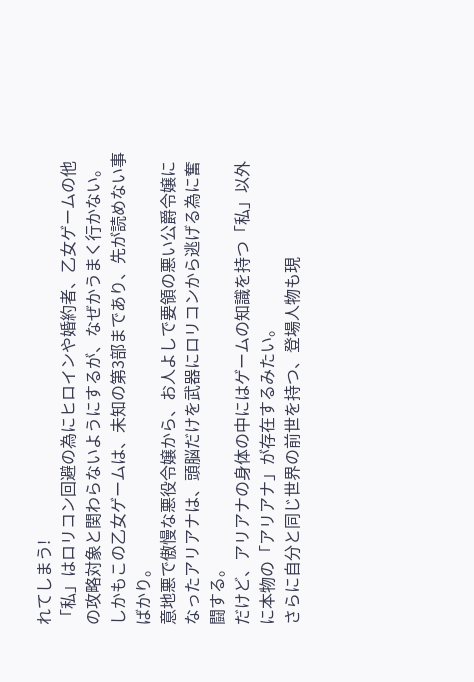れてしまう!
「私」はロリコン回避の為にヒロインや婚約者、乙女ゲームの他の攻略対象と関わらないようにするが、なぜかうまく行かない。
しかもこの乙女ゲームは、未知の第3部まであり、先が読めない事ばかり。
意地悪で傲慢な悪役令嬢から、お人よしで要領の悪い公爵令嬢になったアリアナは、頭脳だけを武器にロリコンから逃げる為に奮闘する。
だけど、アリアナの身体の中にはゲームの知識を持つ「私」以外に本物の「アリアナ」が存在するみたい。
さらに自分と同じ世界の前世を持つ、登場人物も現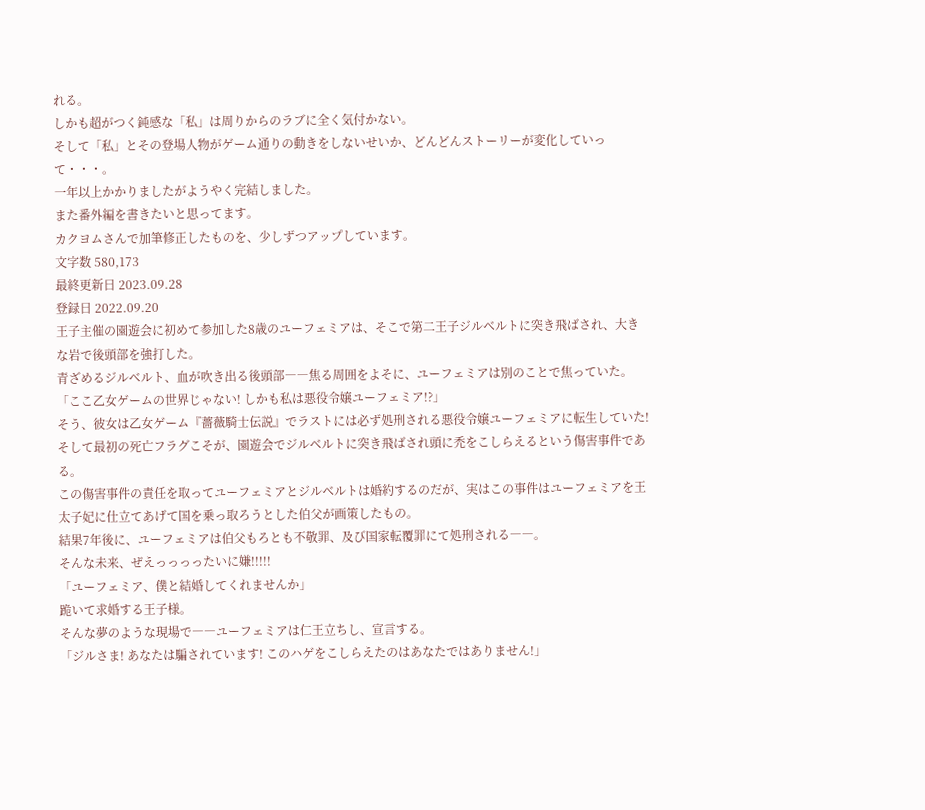れる。
しかも超がつく鈍感な「私」は周りからのラブに全く気付かない。
そして「私」とその登場人物がゲーム通りの動きをしないせいか、どんどんストーリーが変化していって・・・。
一年以上かかりましたがようやく完結しました。
また番外編を書きたいと思ってます。
カクヨムさんで加筆修正したものを、少しずつアップしています。
文字数 580,173
最終更新日 2023.09.28
登録日 2022.09.20
王子主催の園遊会に初めて参加した8歳のユーフェミアは、そこで第二王子ジルベルトに突き飛ばされ、大きな岩で後頭部を強打した。
青ざめるジルベルト、血が吹き出る後頭部――焦る周囲をよそに、ユーフェミアは別のことで焦っていた。
「ここ乙女ゲームの世界じゃない! しかも私は悪役令嬢ユーフェミア!?」
そう、彼女は乙女ゲーム『薔薇騎士伝説』でラストには必ず処刑される悪役令嬢ユーフェミアに転生していた!
そして最初の死亡フラグこそが、園遊会でジルベルトに突き飛ばされ頭に禿をこしらえるという傷害事件である。
この傷害事件の責任を取ってユーフェミアとジルベルトは婚約するのだが、実はこの事件はユーフェミアを王太子妃に仕立てあげて国を乗っ取ろうとした伯父が画策したもの。
結果7年後に、ユーフェミアは伯父もろとも不敬罪、及び国家転覆罪にて処刑される――。
そんな未来、ぜえっっっったいに嫌!!!!!
「ユーフェミア、僕と結婚してくれませんか」
跪いて求婚する王子様。
そんな夢のような現場で――ユーフェミアは仁王立ちし、宣言する。
「ジルさま! あなたは騙されています! このハゲをこしらえたのはあなたではありません!」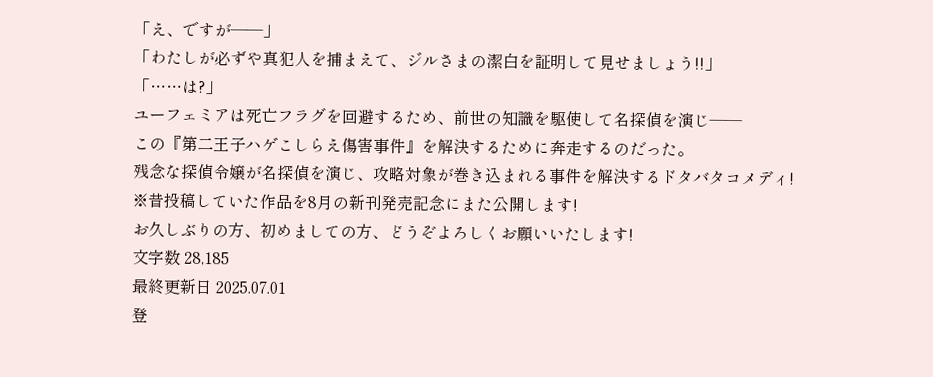「え、ですが――」
「わたしが必ずや真犯人を捕まえて、ジルさまの潔白を証明して見せましょう!!」
「……は?」
ユーフェミアは死亡フラグを回避するため、前世の知識を駆使して名探偵を演じ――
この『第二王子ハゲこしらえ傷害事件』を解決するために奔走するのだった。
残念な探偵令嬢が名探偵を演じ、攻略対象が巻き込まれる事件を解決するドタバタコメディ!
※昔投稿していた作品を8月の新刊発売記念にまた公開します!
お久しぶりの方、初めましての方、どうぞよろしくお願いいたします!
文字数 28,185
最終更新日 2025.07.01
登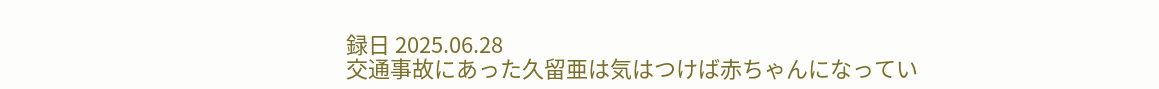録日 2025.06.28
交通事故にあった久留亜は気はつけば赤ちゃんになってい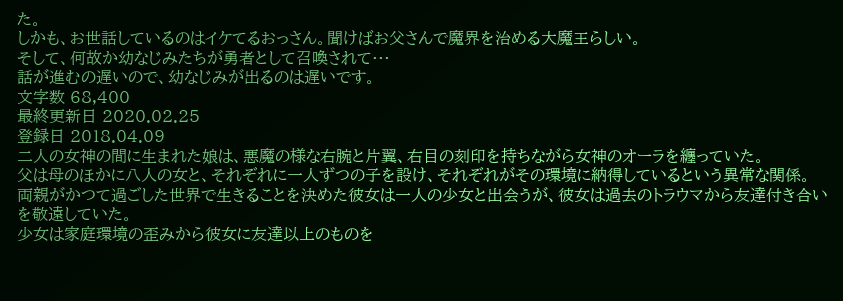た。
しかも、お世話しているのはイケてるおっさん。聞けばお父さんで魔界を治める大魔王らしい。
そして、何故か幼なじみたちが勇者として召喚されて···
話が進むの遅いので、幼なじみが出るのは遅いです。
文字数 68,400
最終更新日 2020.02.25
登録日 2018.04.09
二人の女神の間に生まれた娘は、悪魔の様な右腕と片翼、右目の刻印を持ちながら女神のオーラを纏っていた。
父は母のほかに八人の女と、それぞれに一人ずつの子を設け、それぞれがその環境に納得しているという異常な関係。
両親がかつて過ごした世界で生きることを決めた彼女は一人の少女と出会うが、彼女は過去のトラウマから友達付き合いを敬遠していた。
少女は家庭環境の歪みから彼女に友達以上のものを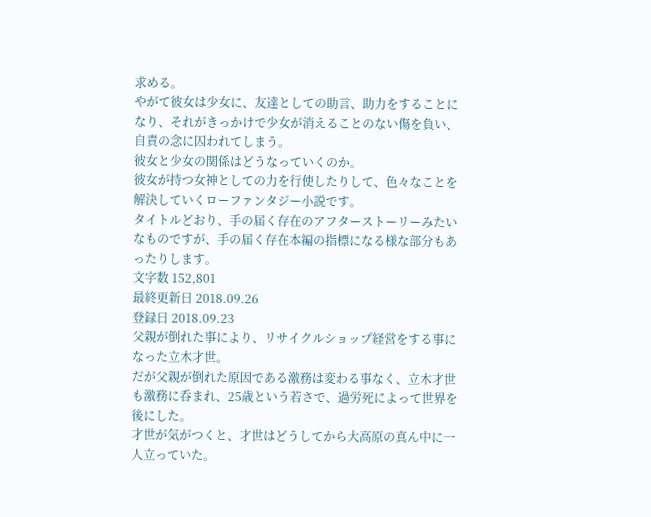求める。
やがて彼女は少女に、友達としての助言、助力をすることになり、それがきっかけで少女が消えることのない傷を負い、自責の念に囚われてしまう。
彼女と少女の関係はどうなっていくのか。
彼女が持つ女神としての力を行使したりして、色々なことを解決していくローファンタジー小説です。
タイトルどおり、手の届く存在のアフターストーリーみたいなものですが、手の届く存在本編の指標になる様な部分もあったりします。
文字数 152,801
最終更新日 2018.09.26
登録日 2018.09.23
父親が倒れた事により、リサイクルショップ経営をする事になった立木才世。
だが父親が倒れた原因である激務は変わる事なく、立木才世も激務に呑まれ、25歳という若さで、過労死によって世界を後にした。
才世が気がつくと、才世はどうしてから大高原の真ん中に一人立っていた。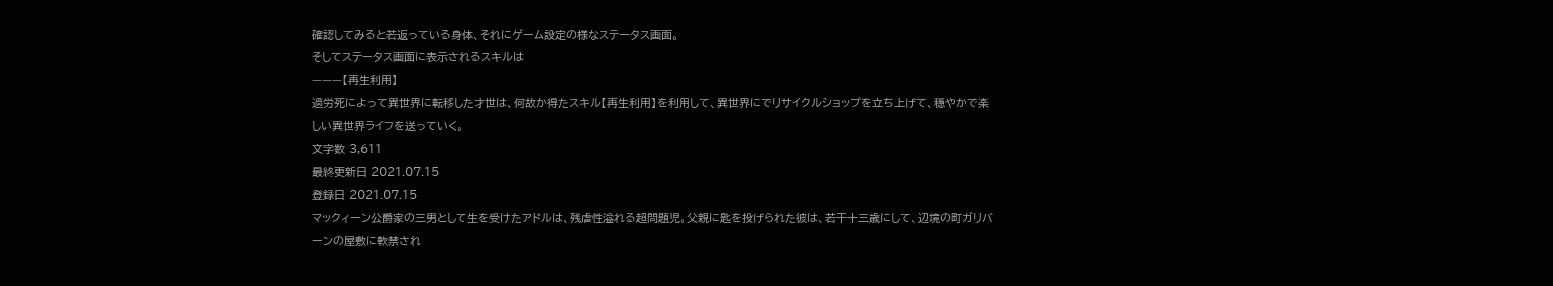確認してみると若返っている身体、それにゲーム設定の様なステータス画面。
そしてステータス画面に表示されるスキルは
———【再生利用】
過労死によって異世界に転移した才世は、何故か得たスキル【再生利用】を利用して、異世界にでリサイクルショップを立ち上げて、穏やかで楽しい異世界ライフを送っていく。
文字数 3,611
最終更新日 2021.07.15
登録日 2021.07.15
マックィーン公爵家の三男として生を受けたアドルは、残虐性溢れる超問題児。父親に匙を投げられた彼は、若干十三歳にして、辺境の町ガリバーンの屋敷に軟禁され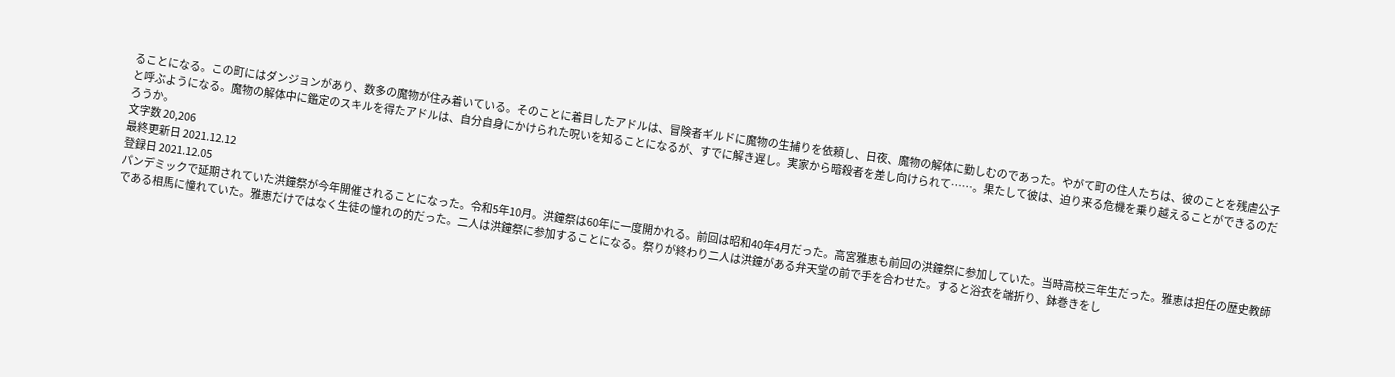ることになる。この町にはダンジョンがあり、数多の魔物が住み着いている。そのことに着目したアドルは、冒険者ギルドに魔物の生捕りを依頼し、日夜、魔物の解体に勤しむのであった。やがて町の住人たちは、彼のことを残虐公子と呼ぶようになる。魔物の解体中に鑑定のスキルを得たアドルは、自分自身にかけられた呪いを知ることになるが、すでに解き遅し。実家から暗殺者を差し向けられて……。果たして彼は、迫り来る危機を乗り越えることができるのだろうか。
文字数 20,206
最終更新日 2021.12.12
登録日 2021.12.05
パンデミックで延期されていた洪鐘祭が今年開催されることになった。令和5年10月。洪鐘祭は60年に一度開かれる。前回は昭和40年4月だった。高宮雅恵も前回の洪鐘祭に参加していた。当時高校三年生だった。雅恵は担任の歴史教師である相馬に憧れていた。雅恵だけではなく生徒の憧れの的だった。二人は洪鐘祭に参加することになる。祭りが終わり二人は洪鐘がある弁天堂の前で手を合わせた。すると浴衣を端折り、鉢巻きをし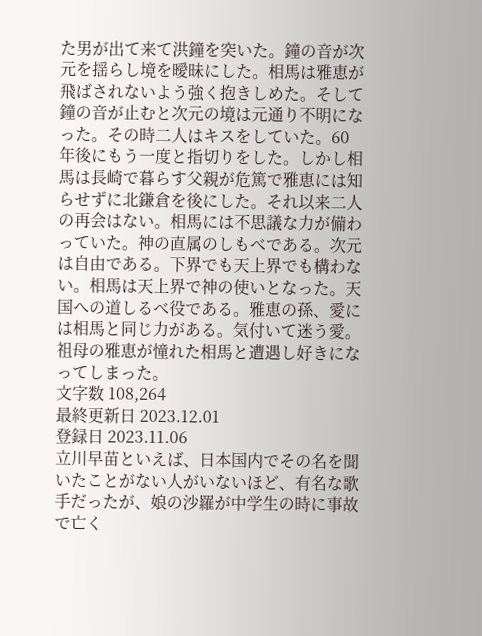た男が出て来て洪鐘を突いた。鐘の音が次元を揺らし境を曖昧にした。相馬は雅恵が飛ばされないよう強く抱きしめた。そして鐘の音が止むと次元の境は元通り不明になった。その時二人はキスをしていた。60年後にもう一度と指切りをした。しかし相馬は長崎で暮らす父親が危篤で雅恵には知らせずに北鎌倉を後にした。それ以来二人の再会はない。相馬には不思議な力が備わっていた。神の直属のしもべである。次元は自由である。下界でも天上界でも構わない。相馬は天上界で神の使いとなった。天国への道しるべ役である。雅恵の孫、愛には相馬と同じ力がある。気付いて迷う愛。祖母の雅恵が憧れた相馬と遭遇し好きになってしまった。
文字数 108,264
最終更新日 2023.12.01
登録日 2023.11.06
立川早苗といえば、日本国内でその名を聞いたことがない人がいないほど、有名な歌手だったが、娘の沙羅が中学生の時に事故で亡く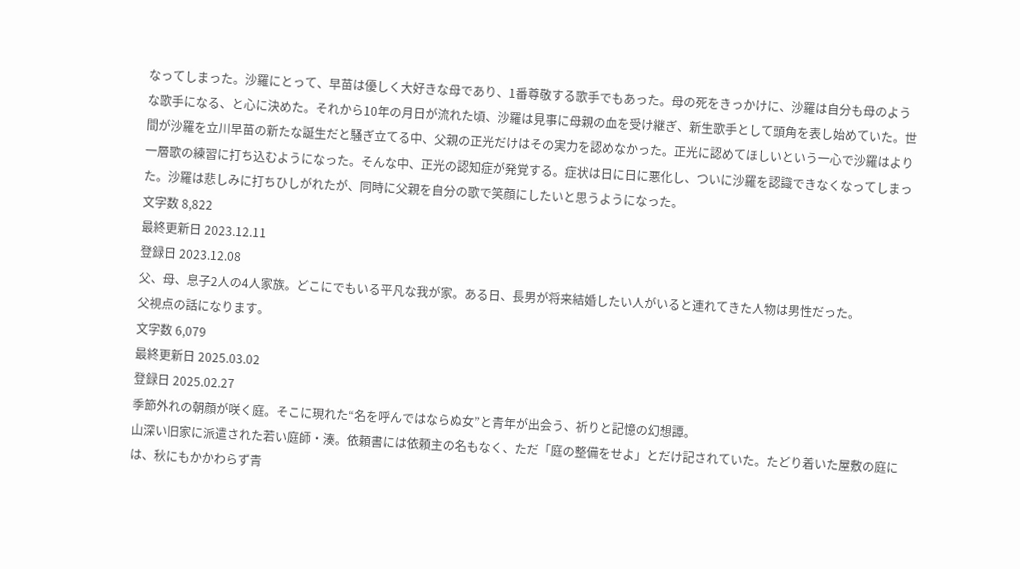なってしまった。沙羅にとって、早苗は優しく大好きな母であり、1番尊敬する歌手でもあった。母の死をきっかけに、沙羅は自分も母のような歌手になる、と心に決めた。それから10年の月日が流れた頃、沙羅は見事に母親の血を受け継ぎ、新生歌手として頭角を表し始めていた。世間が沙羅を立川早苗の新たな誕生だと騒ぎ立てる中、父親の正光だけはその実力を認めなかった。正光に認めてほしいという一心で沙羅はより一層歌の練習に打ち込むようになった。そんな中、正光の認知症が発覚する。症状は日に日に悪化し、ついに沙羅を認識できなくなってしまった。沙羅は悲しみに打ちひしがれたが、同時に父親を自分の歌で笑顔にしたいと思うようになった。
文字数 8,822
最終更新日 2023.12.11
登録日 2023.12.08
父、母、息子2人の4人家族。どこにでもいる平凡な我が家。ある日、長男が将来結婚したい人がいると連れてきた人物は男性だった。
父視点の話になります。
文字数 6,079
最終更新日 2025.03.02
登録日 2025.02.27
季節外れの朝顔が咲く庭。そこに現れた“名を呼んではならぬ女”と青年が出会う、祈りと記憶の幻想譚。
山深い旧家に派遣された若い庭師・湊。依頼書には依頼主の名もなく、ただ「庭の整備をせよ」とだけ記されていた。たどり着いた屋敷の庭には、秋にもかかわらず青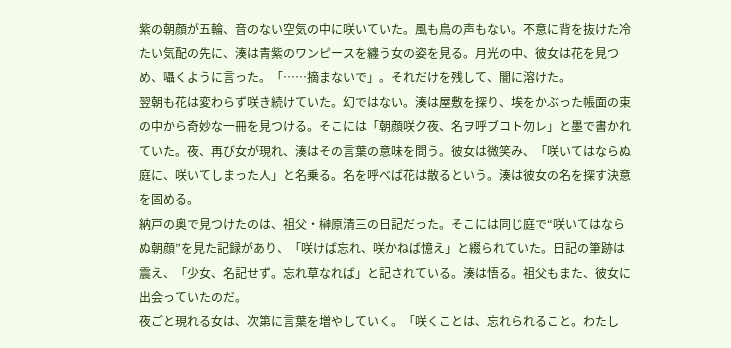紫の朝顔が五輪、音のない空気の中に咲いていた。風も鳥の声もない。不意に背を抜けた冷たい気配の先に、湊は青紫のワンピースを纏う女の姿を見る。月光の中、彼女は花を見つめ、囁くように言った。「……摘まないで」。それだけを残して、闇に溶けた。
翌朝も花は変わらず咲き続けていた。幻ではない。湊は屋敷を探り、埃をかぶった帳面の束の中から奇妙な一冊を見つける。そこには「朝顔咲ク夜、名ヲ呼ブコト勿レ」と墨で書かれていた。夜、再び女が現れ、湊はその言葉の意味を問う。彼女は微笑み、「咲いてはならぬ庭に、咲いてしまった人」と名乗る。名を呼べば花は散るという。湊は彼女の名を探す決意を固める。
納戸の奥で見つけたのは、祖父・榊原清三の日記だった。そこには同じ庭で“咲いてはならぬ朝顔”を見た記録があり、「咲けば忘れ、咲かねば憶え」と綴られていた。日記の筆跡は震え、「少女、名記せず。忘れ草なれば」と記されている。湊は悟る。祖父もまた、彼女に出会っていたのだ。
夜ごと現れる女は、次第に言葉を増やしていく。「咲くことは、忘れられること。わたし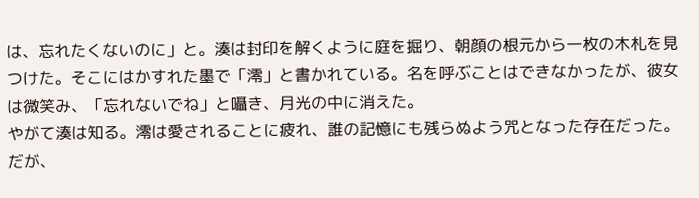は、忘れたくないのに」と。湊は封印を解くように庭を掘り、朝顔の根元から一枚の木札を見つけた。そこにはかすれた墨で「澪」と書かれている。名を呼ぶことはできなかったが、彼女は微笑み、「忘れないでね」と囁き、月光の中に消えた。
やがて湊は知る。澪は愛されることに疲れ、誰の記憶にも残らぬよう咒となった存在だった。だが、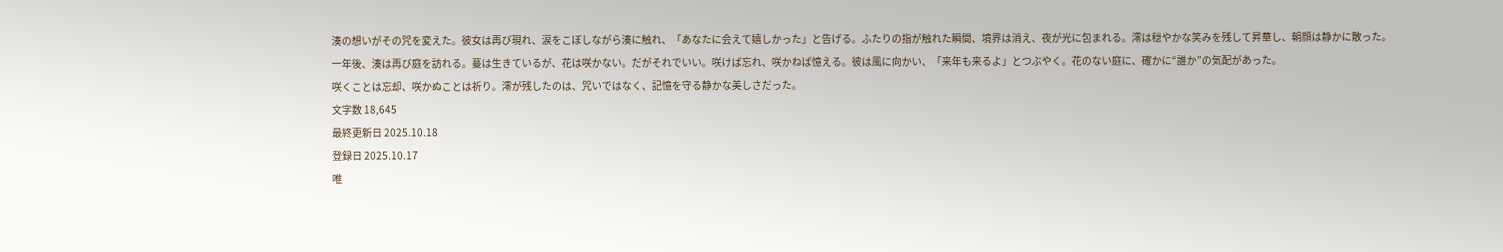湊の想いがその咒を変えた。彼女は再び現れ、涙をこぼしながら湊に触れ、「あなたに会えて嬉しかった」と告げる。ふたりの指が触れた瞬間、境界は消え、夜が光に包まれる。澪は穏やかな笑みを残して昇華し、朝顔は静かに散った。
一年後、湊は再び庭を訪れる。蔓は生きているが、花は咲かない。だがそれでいい。咲けば忘れ、咲かねば憶える。彼は風に向かい、「来年も来るよ」とつぶやく。花のない庭に、確かに“誰か”の気配があった。
咲くことは忘却、咲かぬことは祈り。澪が残したのは、咒いではなく、記憶を守る静かな美しさだった。
文字数 18,645
最終更新日 2025.10.18
登録日 2025.10.17
唯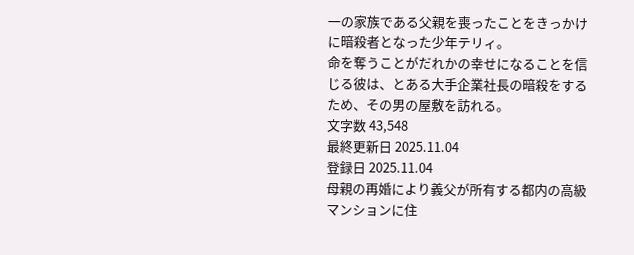一の家族である父親を喪ったことをきっかけに暗殺者となった少年テリィ。
命を奪うことがだれかの幸せになることを信じる彼は、とある大手企業社長の暗殺をするため、その男の屋敷を訪れる。
文字数 43,548
最終更新日 2025.11.04
登録日 2025.11.04
母親の再婚により義父が所有する都内の高級マンションに住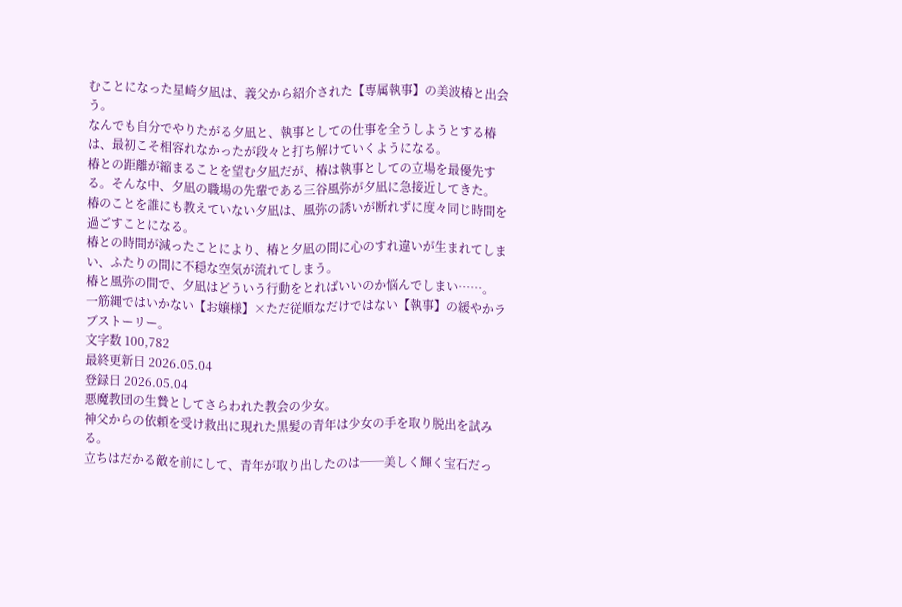むことになった星崎夕凪は、義父から紹介された【専属執事】の美波椿と出会う。
なんでも自分でやりたがる夕凪と、執事としての仕事を全うしようとする椿は、最初こそ相容れなかったが段々と打ち解けていくようになる。
椿との距離が縮まることを望む夕凪だが、椿は執事としての立場を最優先する。そんな中、夕凪の職場の先輩である三谷風弥が夕凪に急接近してきた。
椿のことを誰にも教えていない夕凪は、風弥の誘いが断れずに度々同じ時間を過ごすことになる。
椿との時間が減ったことにより、椿と夕凪の間に心のすれ違いが生まれてしまい、ふたりの間に不穏な空気が流れてしまう。
椿と風弥の間で、夕凪はどういう行動をとればいいのか悩んでしまい……。
一筋縄ではいかない【お嬢様】×ただ従順なだけではない【執事】の緩やかラブストーリー。
文字数 100,782
最終更新日 2026.05.04
登録日 2026.05.04
悪魔教団の生贄としてさらわれた教会の少女。
神父からの依頼を受け救出に現れた黒髪の青年は少女の手を取り脱出を試みる。
立ちはだかる敵を前にして、青年が取り出したのは──美しく輝く宝石だっ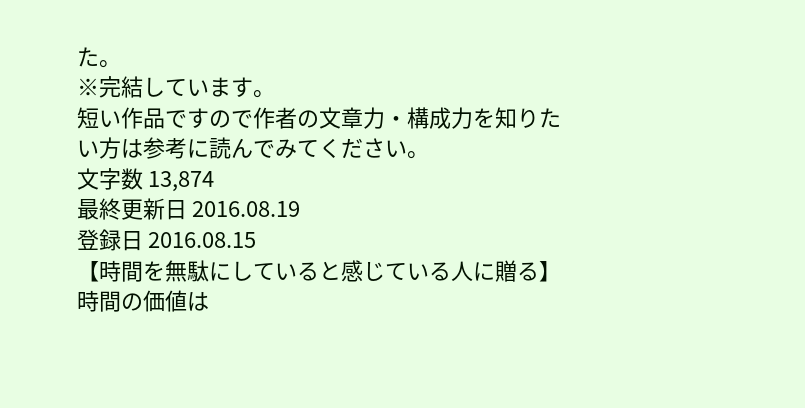た。
※完結しています。
短い作品ですので作者の文章力・構成力を知りたい方は参考に読んでみてください。
文字数 13,874
最終更新日 2016.08.19
登録日 2016.08.15
【時間を無駄にしていると感じている人に贈る】時間の価値は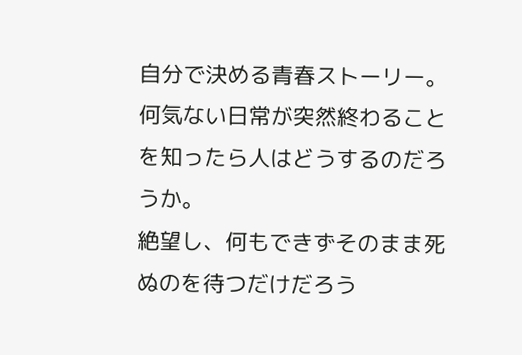自分で決める青春ストーリー。
何気ない日常が突然終わることを知ったら人はどうするのだろうか。
絶望し、何もできずそのまま死ぬのを待つだけだろう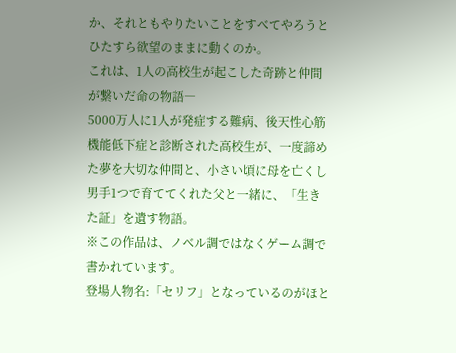か、それともやりたいことをすべてやろうとひたすら欲望のままに動くのか。
これは、1人の高校生が起こした奇跡と仲間が繋いだ命の物語―
5000万人に1人が発症する難病、後天性心筋機能低下症と診断された高校生が、一度諦めた夢を大切な仲間と、小さい頃に母を亡くし男手1つで育ててくれた父と一緒に、「生きた証」を遺す物語。
※この作品は、ノベル調ではなくゲーム調で書かれています。
登場人物名:「セリフ」となっているのがほと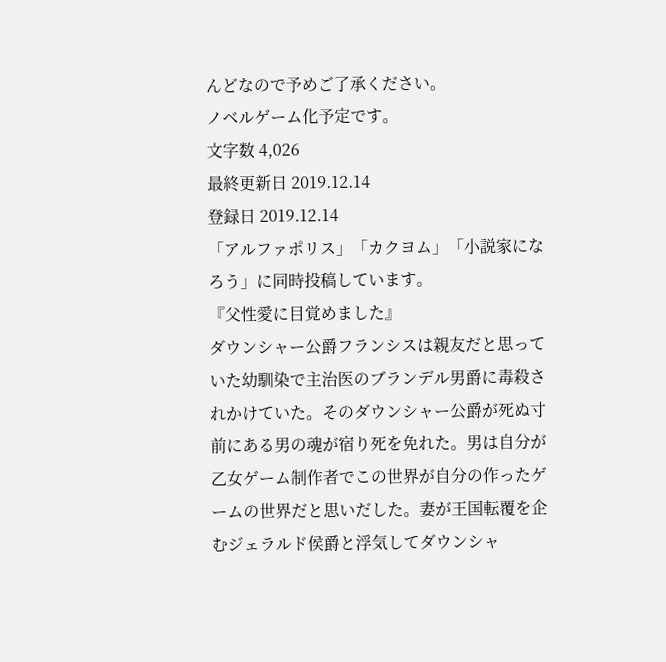んどなので予めご了承ください。
ノベルゲーム化予定です。
文字数 4,026
最終更新日 2019.12.14
登録日 2019.12.14
「アルファポリス」「カクヨム」「小説家になろう」に同時投稿しています。
『父性愛に目覚めました』
ダウンシャー公爵フランシスは親友だと思っていた幼馴染で主治医のブランデル男爵に毒殺されかけていた。そのダウンシャー公爵が死ぬ寸前にある男の魂が宿り死を免れた。男は自分が乙女ゲーム制作者でこの世界が自分の作ったゲームの世界だと思いだした。妻が王国転覆を企むジェラルド侯爵と浮気してダウンシャ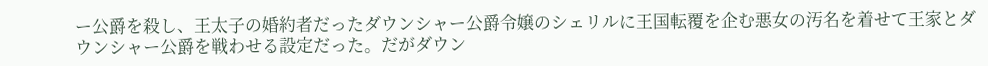ー公爵を殺し、王太子の婚約者だったダウンシャー公爵令嬢のシェリルに王国転覆を企む悪女の汚名を着せて王家とダウンシャー公爵を戦わせる設定だった。だがダウン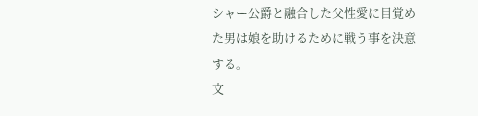シャー公爵と融合した父性愛に目覚めた男は娘を助けるために戦う事を決意する。
文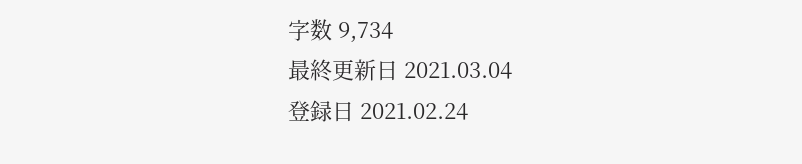字数 9,734
最終更新日 2021.03.04
登録日 2021.02.24